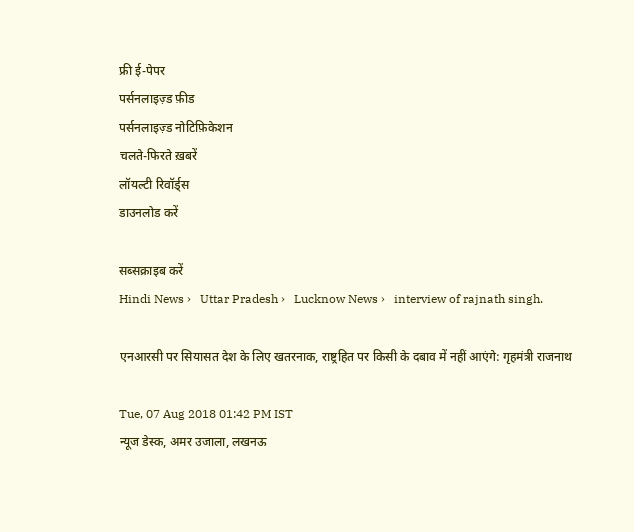फ्री ई-पेपर
पर्सनलाइज़्ड फ़ीड
पर्सनलाइज़्ड नोटिफ़िकेशन
चलते-फिरते ख़बरें
लॉयल्टी रिवॉर्ड्स
डाउनलोड करें

सब्सक्राइब करें
Hindi News ›   Uttar Pradesh ›   Lucknow News ›   interview of rajnath singh.

एनआरसी पर सियासत देश के लिए खतरनाक, राष्ट्रहित पर किसी के दबाव में नहीं आएंगे: गृहमंत्री राजनाथ

Tue, 07 Aug 2018 01:42 PM IST
न्यूज डेस्क, अमर उजाला, लखनऊ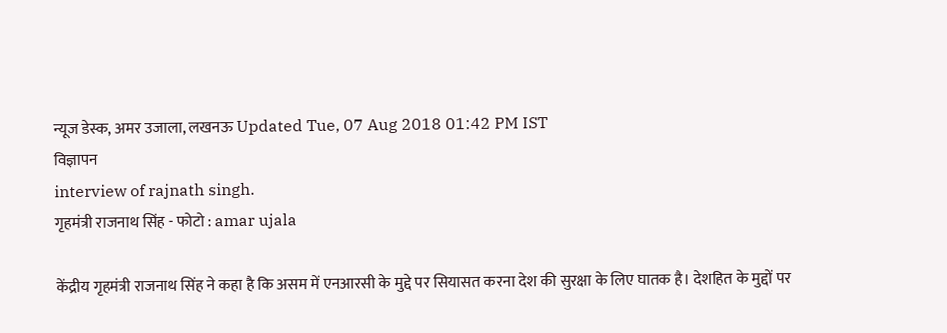न्यूज डेस्क, अमर उजाला, लखनऊ Updated Tue, 07 Aug 2018 01:42 PM IST
विज्ञापन
interview of rajnath singh.
गृहमंत्री राजनाथ सिंह - फोटो : amar ujala

केंद्रीय गृहमंत्री राजनाथ सिंह ने कहा है कि असम में एनआरसी के मुद्दे पर सियासत करना देश की सुरक्षा के लिए घातक है। देशहित के मुद्दों पर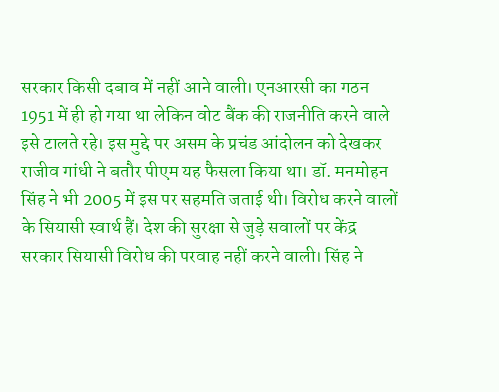सरकार किसी दबाव में नहीं आने वाली। एनआरसी का गठन 1951 में ही हो गया था लेकिन वोट बैंक की राजनीति करने वाले इसे टालते रहे। इस मुद्दे पर असम के प्रचंड आंदोलन को देखकर राजीव गांधी ने बतौर पीएम यह फैसला किया था। डॉ. मनमोहन सिंह ने भी 2005 में इस पर सहमति जताई थी। विरोध करने वालों के सियासी स्वार्थ हैं। देश की सुरक्षा से जुड़े सवालों पर केंद्र सरकार सियासी विरोध की परवाह नहीं करने वाली। सिंह ने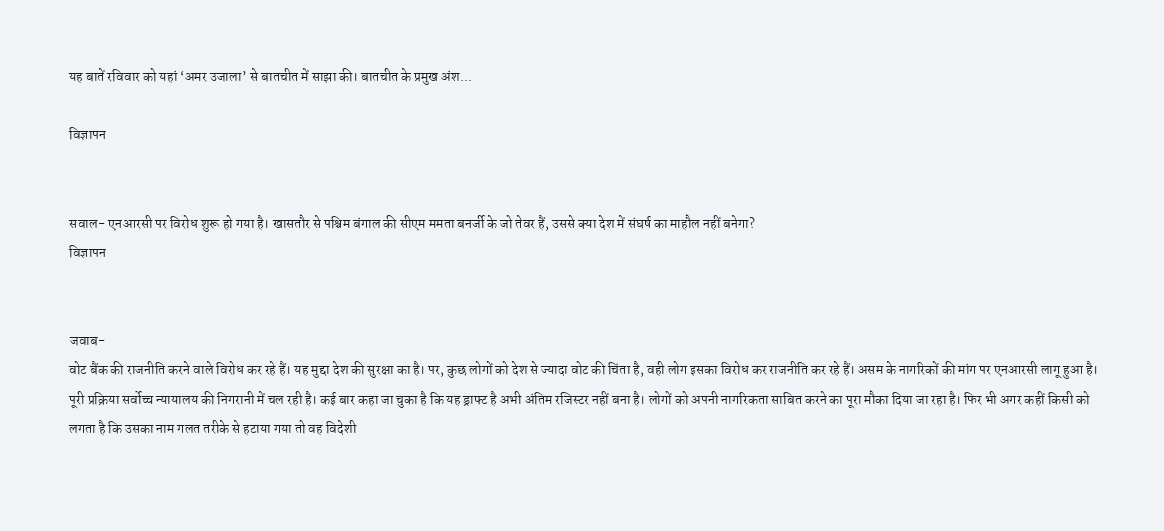यह बातें रविवार को यहां ‘अमर उजाला’ से बातचीत में साझा की। बातचीत के प्रमुख अंश...

विज्ञापन


सवाल- एनआरसी पर विरोध शुरू हो गया है। खासतौर से पश्चिम बंगाल की सीएम ममता बनर्जी के जो तेवर हैं, उससे क्या देश में संघर्ष का माहौल नहीं बनेगा?
विज्ञापन


जवाब-
वोट बैंक की राजनीति करने वाले विरोध कर रहे हैं। यह मुद्दा देश की सुरक्षा का है। पर, कुछ लोगों को देश से ज्यादा वोट की चिंता है, वही लोग इसका विरोध कर राजनीति कर रहे हैं। असम के नागरिकों की मांग पर एनआरसी लागू हुआ है। पूरी प्रक्रिया सर्वोच्च न्यायालय की निगरानी में चल रही है। कई बार कहा जा चुका है कि यह ड्राफ्ट है अभी अंतिम रजिस्टर नहीं बना है। लोगों को अपनी नागरिकता साबित करने का पूरा मौका दिया जा रहा है। फिर भी अगर कहीं किसी को लगता है कि उसका नाम गलत तरीके से हटाया गया तो वह विदेशी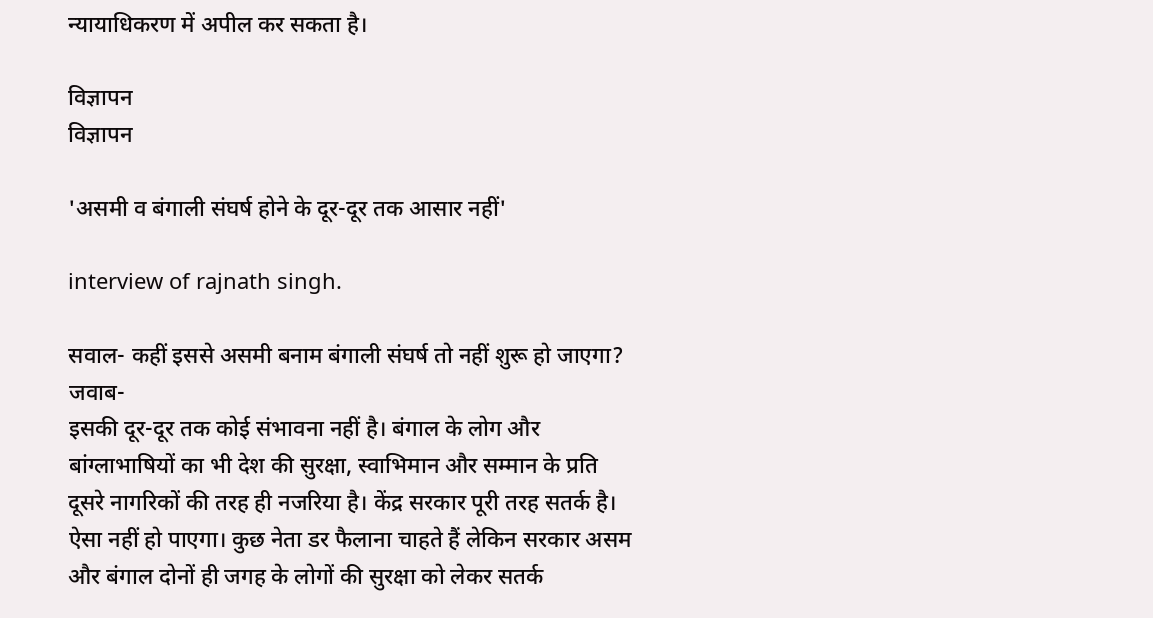न्यायाधिकरण में अपील कर सकता है।

विज्ञापन
विज्ञापन

'असमी व बंगाली संघर्ष होने के दूर-दूर तक आसार नहीं'

interview of rajnath singh.

सवाल- कहीं इससे असमी बनाम बंगाली संघर्ष तो नहीं शुरू हो जाएगा?
जवाब-
इसकी दूर-दूर तक कोई संभावना नहीं है। बंगाल के लोग और बांग्लाभाषियों का भी देश की सुरक्षा, स्वाभिमान और सम्मान के प्रति दूसरे नागरिकों की तरह ही नजरिया है। केंद्र सरकार पूरी तरह सतर्क है। ऐसा नहीं हो पाएगा। कुछ नेता डर फैलाना चाहते हैं लेकिन सरकार असम और बंगाल दोनों ही जगह के लोगों की सुरक्षा को लेकर सतर्क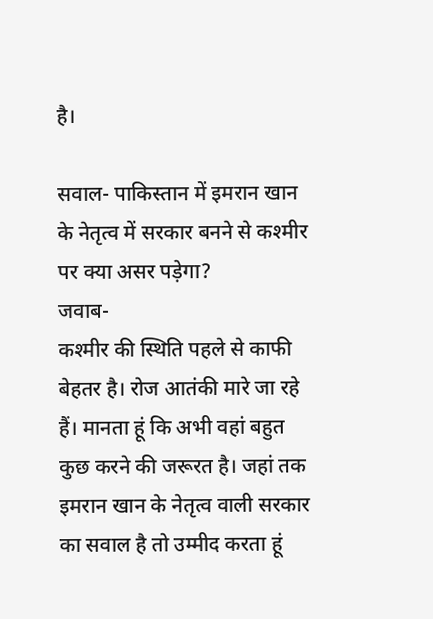है।

सवाल- पाकिस्तान में इमरान खान के नेतृत्व में सरकार बनने से कश्मीर पर क्या असर पड़ेगा?
जवाब-
कश्मीर की स्थिति पहले से काफी बेहतर है। रोज आतंकी मारे जा रहे हैं। मानता हूं कि अभी वहां बहुत कुछ करने की जरूरत है। जहां तक इमरान खान के नेतृत्व वाली सरकार का सवाल है तो उम्मीद करता हूं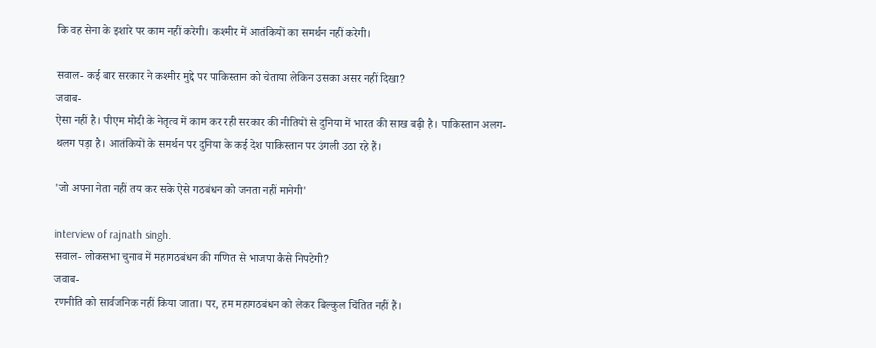कि वह सेना के इशारे पर काम नहीं करेगी। कश्मीर में आतंकियों का समर्थन नहीं करेगी।

सवाल- कई बार सरकार ने कश्मीर मुद्दे पर पाकिस्तान को चेताया लेकिन उसका असर नहीं दिखा?
जवाब-
ऐसा नहीं है। पीएम मोदी के नेतृत्व में काम कर रही सरकार की नीतियों से दुनिया में भारत की साख बढ़ी है। पाकिस्तान अलग-थलग पड़ा है। आतंकियों के समर्थन पर दुनिया के कई देश पाकिस्तान पर उंगली उठा रहे हैं।

'जो अपना नेता नहीं तय कर सके ऐसे गठबंधन को जनता नहीं मानेगी'

interview of rajnath singh.
सवाल- लोकसभा चुनाव में महागठबंधन की गणित से भाजपा कैसे निपटेगी?
जवाब-
रणनीति को सार्वजनिक नहीं किया जाता। पर, हम महागठबंधन को लेकर बिल्कुल चिंतित नहीं हैं।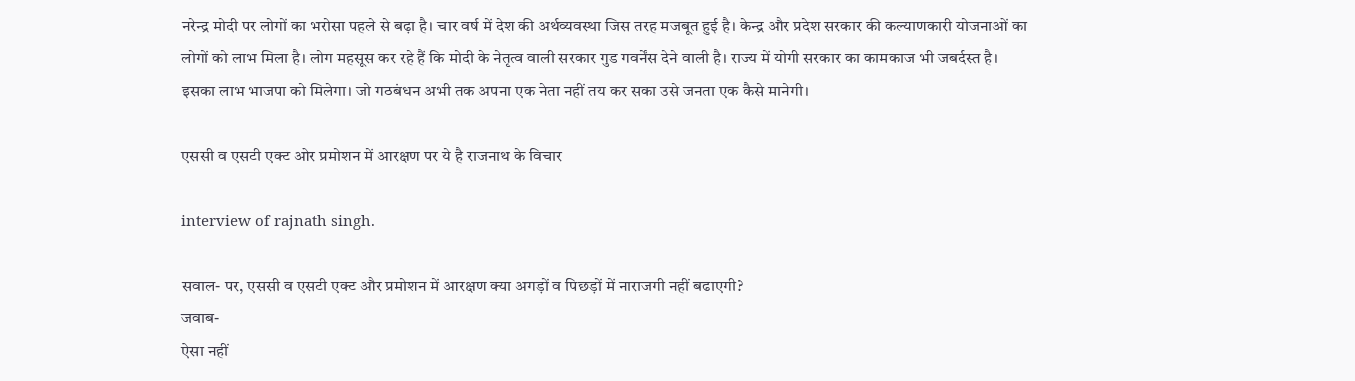नरेन्द्र मोदी पर लोगों का भरोसा पहले से बढ़ा है। चार वर्ष में देश की अर्थव्यवस्था जिस तरह मजबूत हुई है। केन्द्र और प्रदेश सरकार की कल्याणकारी योजनाओं का लोगों को लाभ मिला है। लोग महसूस कर रहे हैं कि मोदी के नेतृत्व वाली सरकार गुड गवर्नेंस देने वाली है। राज्य में योगी सरकार का कामकाज भी जबर्दस्त है। इसका लाभ भाजपा को मिलेगा। जो गठबंधन अभी तक अपना एक नेता नहीं तय कर सका उसे जनता एक कैसे मानेगी।

एससी व एसटी एक्ट ओर प्रमोशन में आरक्षण पर ये है राजनाथ के विचार

interview of rajnath singh.

सवाल- पर, एससी व एसटी एक्ट और प्रमोशन में आरक्षण क्या अगड़ों व पिछड़ों में नाराजगी नहीं बढाएगी?
जवाब-
ऐसा नहीं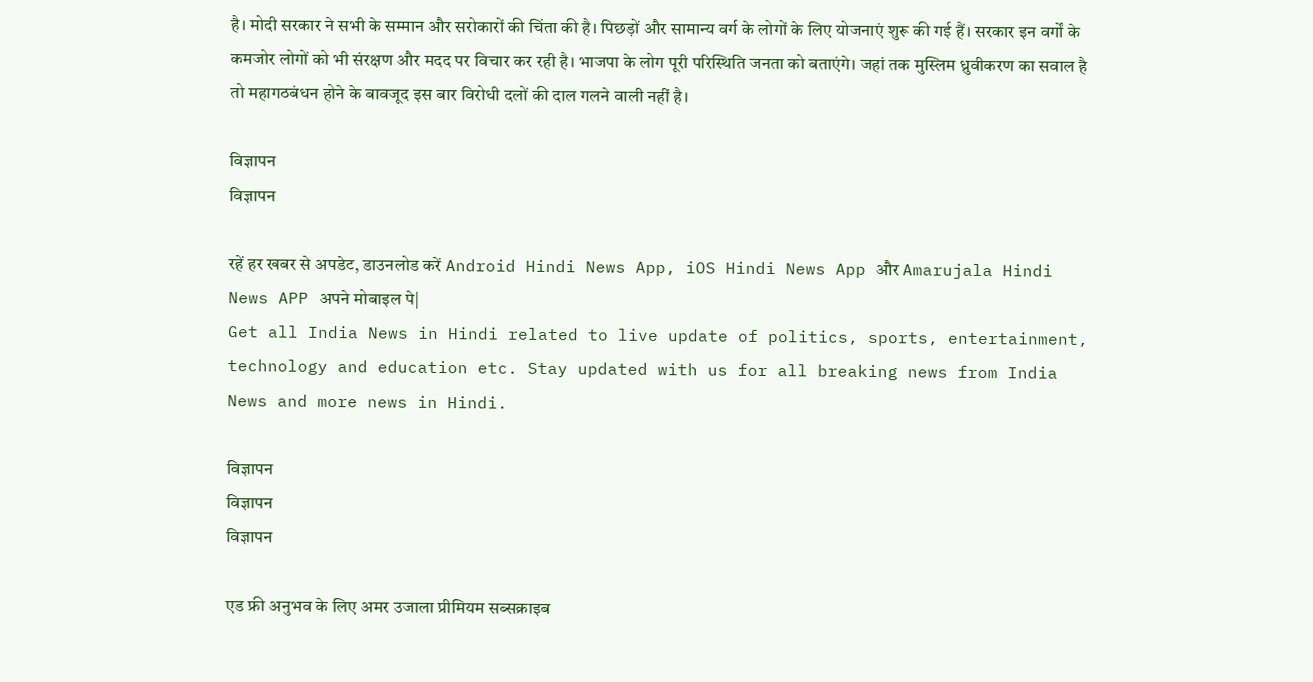है। मोदी सरकार ने सभी के सम्मान और सरोकारों की चिंता की है। पिछड़ों और सामान्य वर्ग के लोगों के लिए योजनाएं शुरू की गई हैं। सरकार इन वर्गों के कमजोर लोगों को भी संरक्षण और मदद पर विचार कर रही है। भाजपा के लोग पूरी परिस्थिति जनता को बताएंगे। जहां तक मुस्लिम ध्रुवीकरण का सवाल है तो महागठबंधन होने के बावजूद इस बार विरोधी दलों की दाल गलने वाली नहीं है।

विज्ञापन
विज्ञापन

रहें हर खबर से अपडेट, डाउनलोड करें Android Hindi News App, iOS Hindi News App और Amarujala Hindi News APP अपने मोबाइल पे|
Get all India News in Hindi related to live update of politics, sports, entertainment, technology and education etc. Stay updated with us for all breaking news from India News and more news in Hindi.

विज्ञापन
विज्ञापन
विज्ञापन

एड फ्री अनुभव के लिए अमर उजाला प्रीमियम सब्सक्राइब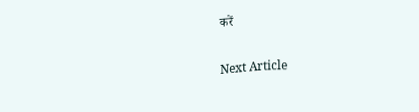करें

Next Article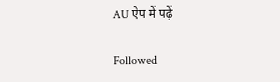AU ऐप में पढ़ें

Followed